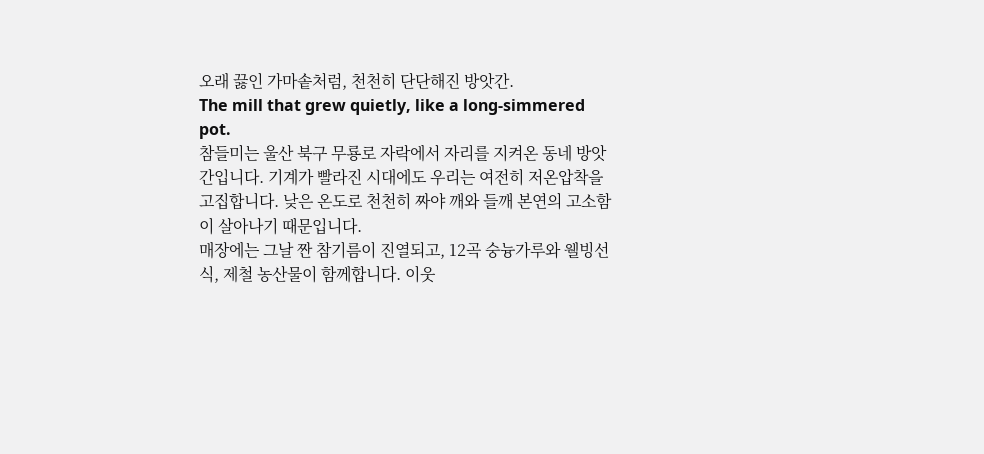오래 끓인 가마솥처럼, 천천히 단단해진 방앗간.
The mill that grew quietly, like a long-simmered pot.
참들미는 울산 북구 무룡로 자락에서 자리를 지켜온 동네 방앗간입니다. 기계가 빨라진 시대에도 우리는 여전히 저온압착을 고집합니다. 낮은 온도로 천천히 짜야 깨와 들깨 본연의 고소함이 살아나기 때문입니다.
매장에는 그날 짠 참기름이 진열되고, 12곡 숭늉가루와 웰빙선식, 제철 농산물이 함께합니다. 이웃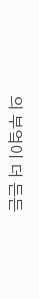의 부엌이 더 든든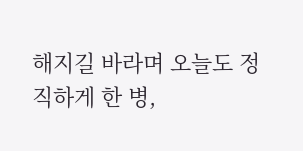해지길 바라며 오늘도 정직하게 한 병,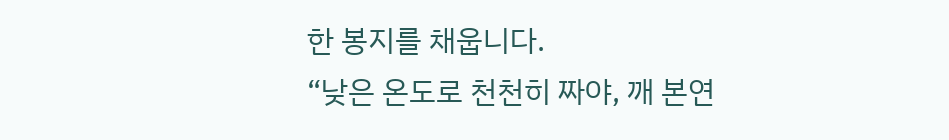한 봉지를 채웁니다.
“낮은 온도로 천천히 짜야, 깨 본연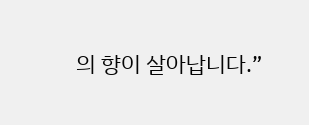의 향이 살아납니다.”